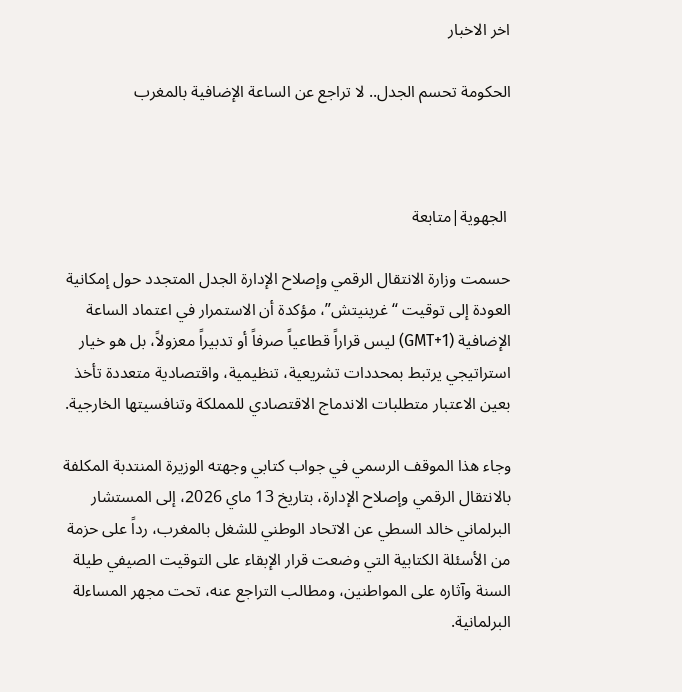اخر الاخبار

الحكومة تحسم الجدل.. لا تراجع عن الساعة الإضافية بالمغرب



 الجهوية|متابعة

حسمت وزارة الانتقال الرقمي وإصلاح الإدارة الجدل المتجدد حول إمكانية العودة إلى توقيت “غرينيتش”، مؤكدة أن الاستمرار في اعتماد الساعة الإضافية (GMT+1) ليس قراراً قطاعياً صرفاً أو تدبيراً معزولاً، بل هو خيار استراتيجي يرتبط بمحددات تشريعية، تنظيمية، واقتصادية متعددة تأخذ بعين الاعتبار متطلبات الاندماج الاقتصادي للمملكة وتنافسيتها الخارجية.

وجاء هذا الموقف الرسمي في جواب كتابي وجهته الوزيرة المنتدبة المكلفة بالانتقال الرقمي وإصلاح الإدارة، بتاريخ 13 ماي 2026، إلى المستشار البرلماني خالد السطي عن الاتحاد الوطني للشغل بالمغرب، رداً على حزمة من الأسئلة الكتابية التي وضعت قرار الإبقاء على التوقيت الصيفي طيلة السنة وآثاره على المواطنين، ومطالب التراجع عنه، تحت مجهر المساءلة البرلمانية.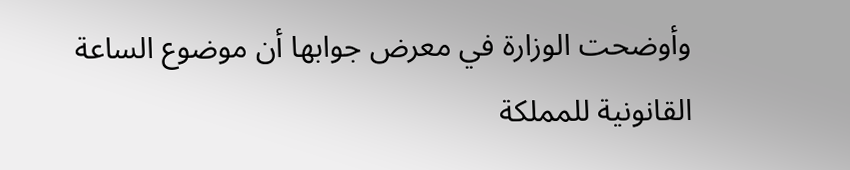وأوضحت الوزارة في معرض جوابها أن موضوع الساعة القانونية للمملكة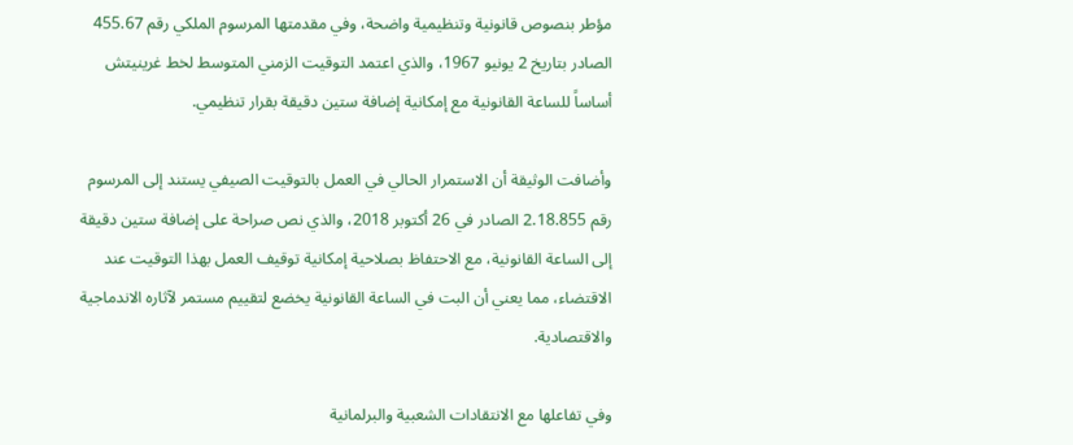مؤطر بنصوص قانونية وتنظيمية واضحة، وفي مقدمتها المرسوم الملكي رقم 455.67 الصادر بتاريخ 2 يونيو 1967، والذي اعتمد التوقيت الزمني المتوسط لخط غرينيتش أساساً للساعة القانونية مع إمكانية إضافة ستين دقيقة بقرار تنظيمي.

وأضافت الوثيقة أن الاستمرار الحالي في العمل بالتوقيت الصيفي يستند إلى المرسوم رقم 2.18.855 الصادر في 26 أكتوبر 2018، والذي نص صراحة على إضافة ستين دقيقة إلى الساعة القانونية، مع الاحتفاظ بصلاحية إمكانية توقيف العمل بهذا التوقيت عند الاقتضاء، مما يعني أن البت في الساعة القانونية يخضع لتقييم مستمر لآثاره الاندماجية والاقتصادية.

وفي تفاعلها مع الانتقادات الشعبية والبرلمانية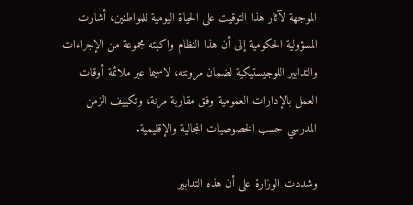الموجهة لآثار هذا التوقيت على الحياة اليومية للمواطنين، أشارت المسؤولية الحكومية إلى أن هذا النظام واكبته مجموعة من الإجراءات والتدابير اللوجيستيكية لضمان مرونته، لاسيما عبر ملائمة أوقات العمل بالإدارات العمومية وفق مقاربة مرنة، وتكييف الزمن المدرسي حسب الخصوصيات المجالية والإقليمية.

وشددت الوزارة على أن هذه التدابير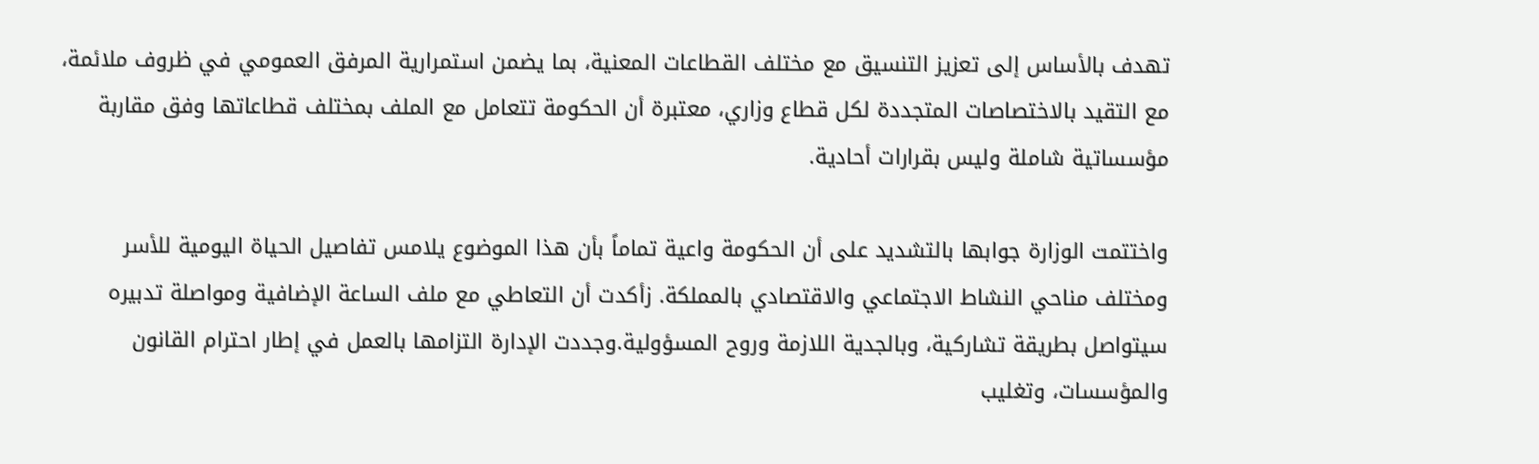تهدف بالأساس إلى تعزيز التنسيق مع مختلف القطاعات المعنية، بما يضمن استمرارية المرفق العمومي في ظروف ملائمة، مع التقيد بالاختصاصات المتجددة لكل قطاع وزاري، معتبرة أن الحكومة تتعامل مع الملف بمختلف قطاعاتها وفق مقاربة مؤسساتية شاملة وليس بقرارات أحادية.

واختتمت الوزارة جوابها بالتشديد على أن الحكومة واعية تماماً بأن هذا الموضوع يلامس تفاصيل الحياة اليومية للأسر ومختلف مناحي النشاط الاجتماعي والاقتصادي بالمملكة. زأكدت أن التعاطي مع ملف الساعة الإضافية ومواصلة تدبيره سيتواصل بطريقة تشاركية، وبالجدية اللازمة وروح المسؤولية.وجددت الإدارة التزامها بالعمل في إطار احترام القانون والمؤسسات، وتغليب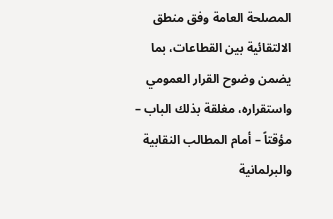المصلحة العامة وفق منطق الالتقائية بين القطاعات، بما يضمن وضوح القرار العمومي واستقراره، مغلقة بذلك الباب – مؤقتاً – أمام المطالب النقابية والبرلمانية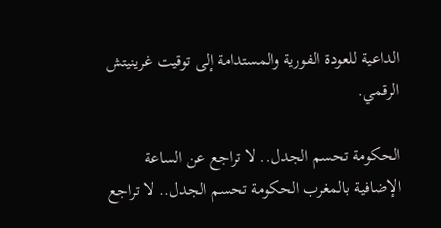الداعية للعودة الفورية والمستدامة إلى توقيت غرينيتش الرقمي.

الحكومة تحسم الجدل.. لا تراجع عن الساعة الإضافية بالمغرب الحكومة تحسم الجدل.. لا تراجع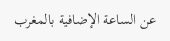عن الساعة الإضافية بالمغرب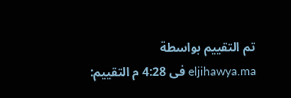تم التقييم بواسطة eljihawya.ma فى 4:28 م التقييم: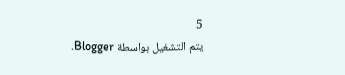5
يتم التشغيل بواسطة Blogger.